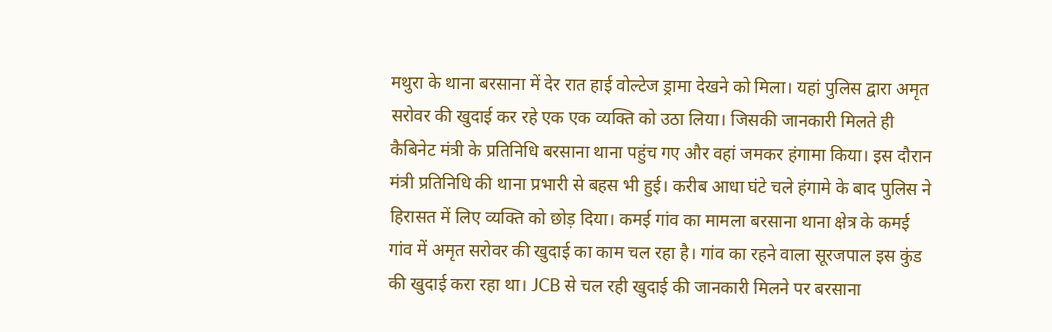मथुरा के थाना बरसाना में देर रात हाई वोल्टेज ड्रामा देखने को मिला। यहां पुलिस द्वारा अमृत सरोवर की खुदाई कर रहे एक एक व्यक्ति को उठा लिया। जिसकी जानकारी मिलते ही कैबिनेट मंत्री के प्रतिनिधि बरसाना थाना पहुंच गए और वहां जमकर हंगामा किया। इस दौरान मंत्री प्रतिनिधि की थाना प्रभारी से बहस भी हुई। करीब आधा घंटे चले हंगामे के बाद पुलिस ने हिरासत में लिए व्यक्ति को छोड़ दिया। कमई गांव का मामला बरसाना थाना क्षेत्र के कमई गांव में अमृत सरोवर की खुदाई का काम चल रहा है। गांव का रहने वाला सूरजपाल इस कुंड की खुदाई करा रहा था। JCB से चल रही खुदाई की जानकारी मिलने पर बरसाना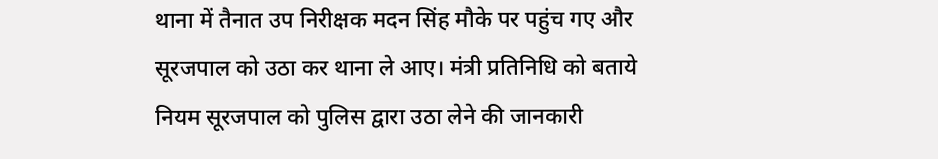थाना में तैनात उप निरीक्षक मदन सिंह मौके पर पहुंच गए और सूरजपाल को उठा कर थाना ले आए। मंत्री प्रतिनिधि को बताये नियम सूरजपाल को पुलिस द्वारा उठा लेने की जानकारी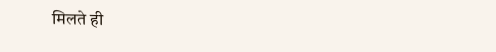मिलते ही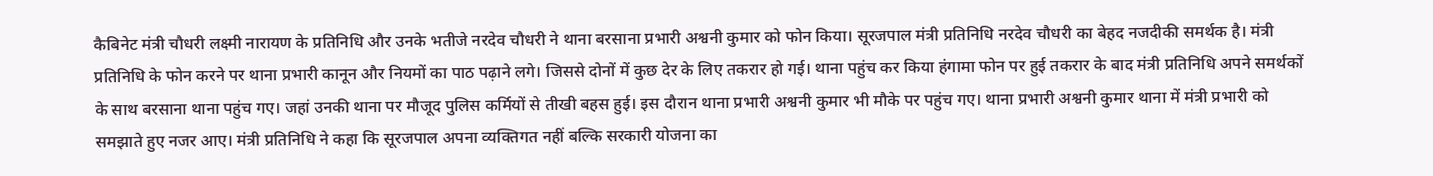कैबिनेट मंत्री चौधरी लक्ष्मी नारायण के प्रतिनिधि और उनके भतीजे नरदेव चौधरी ने थाना बरसाना प्रभारी अश्वनी कुमार को फोन किया। सूरजपाल मंत्री प्रतिनिधि नरदेव चौधरी का बेहद नजदीकी समर्थक है। मंत्री प्रतिनिधि के फोन करने पर थाना प्रभारी कानून और नियमों का पाठ पढ़ाने लगे। जिससे दोनों में कुछ देर के लिए तकरार हो गई। थाना पहुंच कर किया हंगामा फोन पर हुई तकरार के बाद मंत्री प्रतिनिधि अपने समर्थकों के साथ बरसाना थाना पहुंच गए। जहां उनकी थाना पर मौजूद पुलिस कर्मियों से तीखी बहस हुई। इस दौरान थाना प्रभारी अश्वनी कुमार भी मौके पर पहुंच गए। थाना प्रभारी अश्वनी कुमार थाना में मंत्री प्रभारी को समझाते हुए नजर आए। मंत्री प्रतिनिधि ने कहा कि सूरजपाल अपना व्यक्तिगत नहीं बल्कि सरकारी योजना का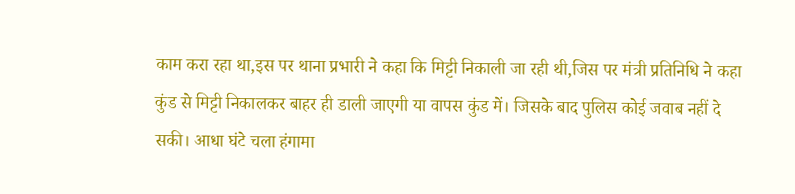काम करा रहा था,इस पर थाना प्रभारी ने कहा कि मिट्टी निकाली जा रही थी,जिस पर मंत्री प्रतिनिधि ने कहा कुंड से मिट्टी निकालकर बाहर ही डाली जाएगी या वापस कुंड में। जिसके बाद पुलिस कोई जवाब नहीं दे सकी। आधा घंटे चला हंगामा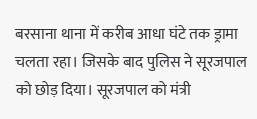बरसाना थाना में करीब आधा घंटे तक ड्रामा चलता रहा। जिसके बाद पुलिस ने सूरजपाल को छोड़ दिया। सूरजपाल को मंत्री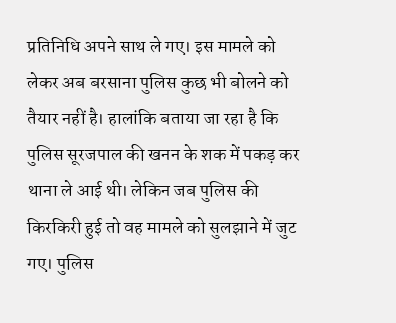प्रतिनिधि अपने साथ ले गए। इस मामले को लेकर अब बरसाना पुलिस कुछ भी बोलने को तैयार नहीं है। हालांकि बताया जा रहा है कि पुलिस सूरजपाल की खनन के शक में पकड़ कर थाना ले आई थी। लेकिन जब पुलिस की किरकिरी हुई तो वह मामले को सुलझाने में जुट गए। पुलिस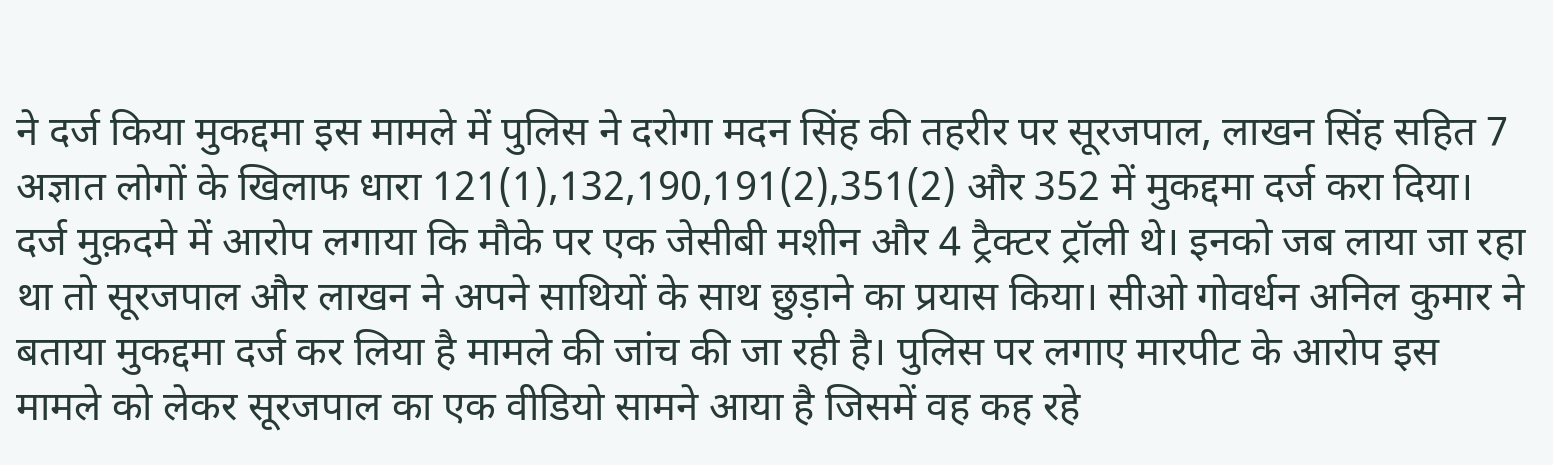ने दर्ज किया मुकद्दमा इस मामले में पुलिस ने दरोगा मदन सिंह की तहरीर पर सूरजपाल, लाखन सिंह सहित 7 अज्ञात लोगों के खिलाफ धारा 121(1),132,190,191(2),351(2) और 352 में मुकद्दमा दर्ज करा दिया। दर्ज मुक़दमे में आरोप लगाया कि मौके पर एक जेसीबी मशीन और 4 ट्रैक्टर ट्रॉली थे। इनको जब लाया जा रहा था तो सूरजपाल और लाखन ने अपने साथियों के साथ छुड़ाने का प्रयास किया। सीओ गोवर्धन अनिल कुमार ने बताया मुकद्दमा दर्ज कर लिया है मामले की जांच की जा रही है। पुलिस पर लगाए मारपीट के आरोप इस मामले को लेकर सूरजपाल का एक वीडियो सामने आया है जिसमें वह कह रहे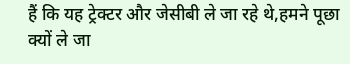हैं कि यह ट्रेक्टर और जेसीबी ले जा रहे थे,हमने पूछा क्यों ले जा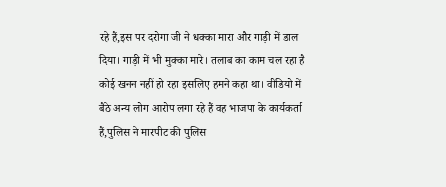रहे हैं,इस पर दरोगा जी ने धक्का मारा और गाड़ी में डाल दिया। गाड़ी में भी मुक्का मारे। तलाब का काम चल रहा है कोई खनन नहीं हो रहा इसलिए हमने कहा था। वीडियो में बैठे अन्य लोग आरोप लगा रहे हैं वह भाजपा के कार्यकर्ता हैं,पुलिस ने मारपीट की पुलिस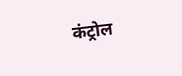कंट्रोल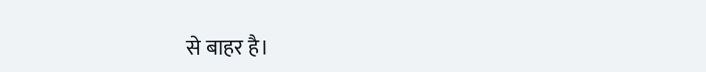से बाहर है।